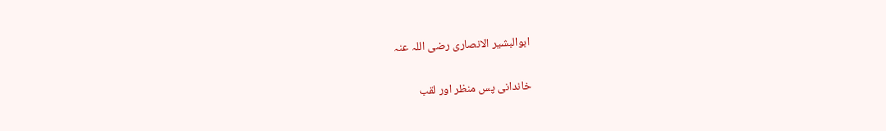ابوالبشیر الانصاری رضی اللہ عنہ

خاندانی پس منظر اور لقب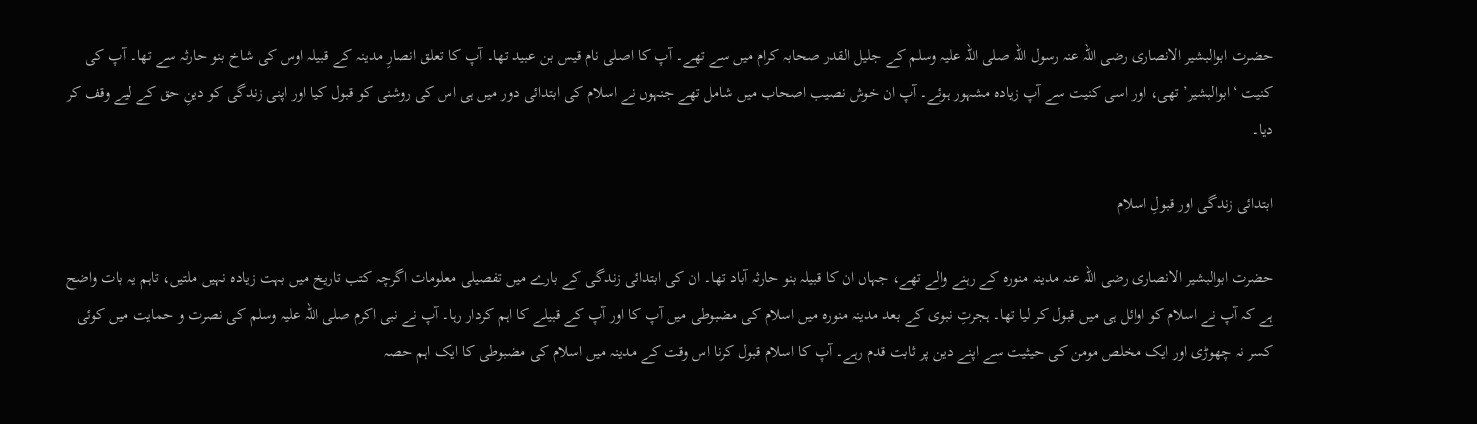حضرت ابوالبشیر الانصاری رضی اللہ عنہ رسول اللہ صلی اللہ علیہ وسلم کے جلیل القدر صحابہ کرام میں سے تھے۔ آپ کا اصلی نام قیس بن عبید تھا۔ آپ کا تعلق انصارِ مدینہ کے قبیلہ اوس کی شاخ بنو حارثہ سے تھا۔ آپ کی کنیت ‘ابوالبشیر’ تھی، اور اسی کنیت سے آپ زیادہ مشہور ہوئے۔ آپ ان خوش نصیب اصحاب میں شامل تھے جنہوں نے اسلام کی ابتدائی دور میں ہی اس کی روشنی کو قبول کیا اور اپنی زندگی کو دینِ حق کے لیے وقف کر دیا۔

ابتدائی زندگی اور قبولِ اسلام

حضرت ابوالبشیر الانصاری رضی اللہ عنہ مدینہ منورہ کے رہنے والے تھے، جہاں ان کا قبیلہ بنو حارثہ آباد تھا۔ ان کی ابتدائی زندگی کے بارے میں تفصیلی معلومات اگرچہ کتب تاریخ میں بہت زیادہ نہیں ملتیں، تاہم یہ بات واضح ہے کہ آپ نے اسلام کو اوائل ہی میں قبول کر لیا تھا۔ ہجرتِ نبوی کے بعد مدینہ منورہ میں اسلام کی مضبوطی میں آپ کا اور آپ کے قبیلے کا اہم کردار رہا۔ آپ نے نبی اکرم صلی اللہ علیہ وسلم کی نصرت و حمایت میں کوئی کسر نہ چھوڑی اور ایک مخلص مومن کی حیثیت سے اپنے دین پر ثابت قدم رہے۔ آپ کا اسلام قبول کرنا اس وقت کے مدینہ میں اسلام کی مضبوطی کا ایک اہم حصہ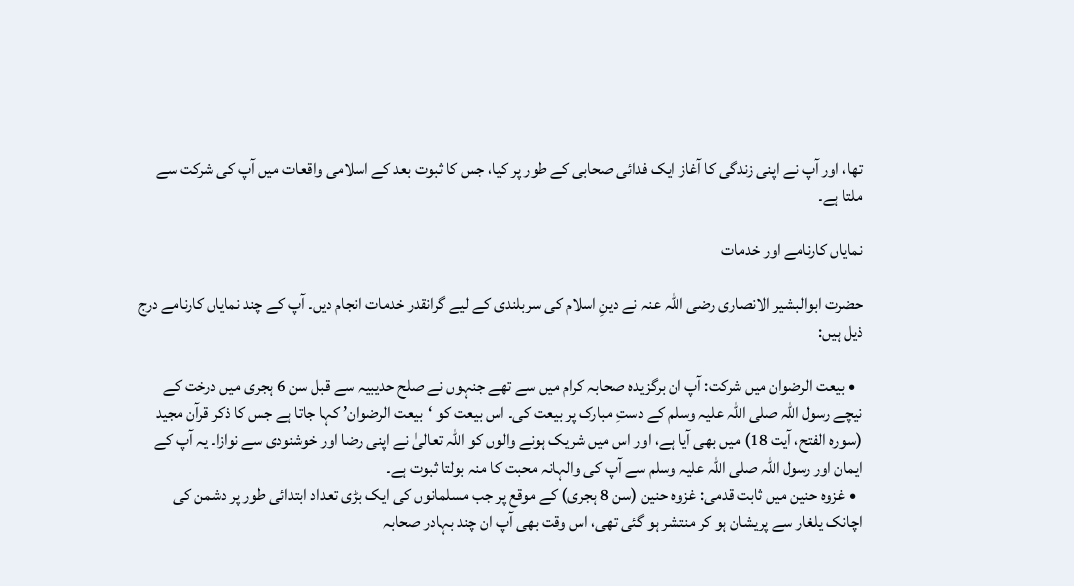تھا، اور آپ نے اپنی زندگی کا آغاز ایک فدائی صحابی کے طور پر کیا، جس کا ثبوت بعد کے اسلامی واقعات میں آپ کی شرکت سے ملتا ہے۔

نمایاں کارنامے اور خدمات

حضرت ابوالبشیر الانصاری رضی اللہ عنہ نے دینِ اسلام کی سربلندی کے لیے گرانقدر خدمات انجام دیں۔ آپ کے چند نمایاں کارنامے درج ذیل ہیں:

  • بیعت الرضوان میں شرکت: آپ ان برگزیدہ صحابہ کرام میں سے تھے جنہوں نے صلح حدیبیہ سے قبل سن 6 ہجری میں درخت کے نیچے رسول اللہ صلی اللہ علیہ وسلم کے دستِ مبارک پر بیعت کی۔ اس بیعت کو ‘بیعت الرضوان’ کہا جاتا ہے جس کا ذکر قرآن مجید (سورہ الفتح، آیت 18) میں بھی آیا ہے، اور اس میں شریک ہونے والوں کو اللہ تعالیٰ نے اپنی رضا اور خوشنودی سے نوازا۔ یہ آپ کے ایمان اور رسول اللہ صلی اللہ علیہ وسلم سے آپ کی والہانہ محبت کا منہ بولتا ثبوت ہے۔
  • غزوہ حنین میں ثابت قدمی: غزوہ حنین (سن 8 ہجری) کے موقع پر جب مسلمانوں کی ایک بڑی تعداد ابتدائی طور پر دشمن کی اچانک یلغار سے پریشان ہو کر منتشر ہو گئی تھی، اس وقت بھی آپ ان چند بہادر صحابہ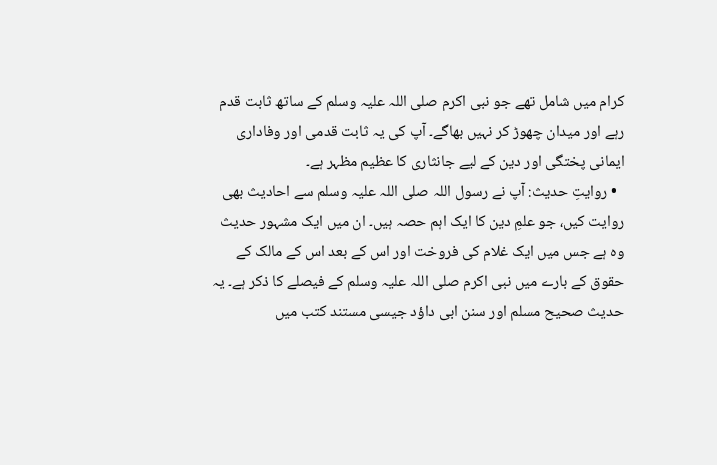کرام میں شامل تھے جو نبی اکرم صلی اللہ علیہ وسلم کے ساتھ ثابت قدم رہے اور میدان چھوڑ کر نہیں بھاگے۔ آپ کی یہ ثابت قدمی اور وفاداری ایمانی پختگی اور دین کے لیے جانثاری کا عظیم مظہر ہے۔
  • روایتِ حدیث: آپ نے رسول اللہ صلی اللہ علیہ وسلم سے احادیث بھی روایت کیں، جو علمِ دین کا ایک اہم حصہ ہیں۔ ان میں ایک مشہور حدیث وہ ہے جس میں ایک غلام کی فروخت اور اس کے بعد اس کے مالک کے حقوق کے بارے میں نبی اکرم صلی اللہ علیہ وسلم کے فیصلے کا ذکر ہے۔ یہ حدیث صحیح مسلم اور سنن ابی داؤد جیسی مستند کتب میں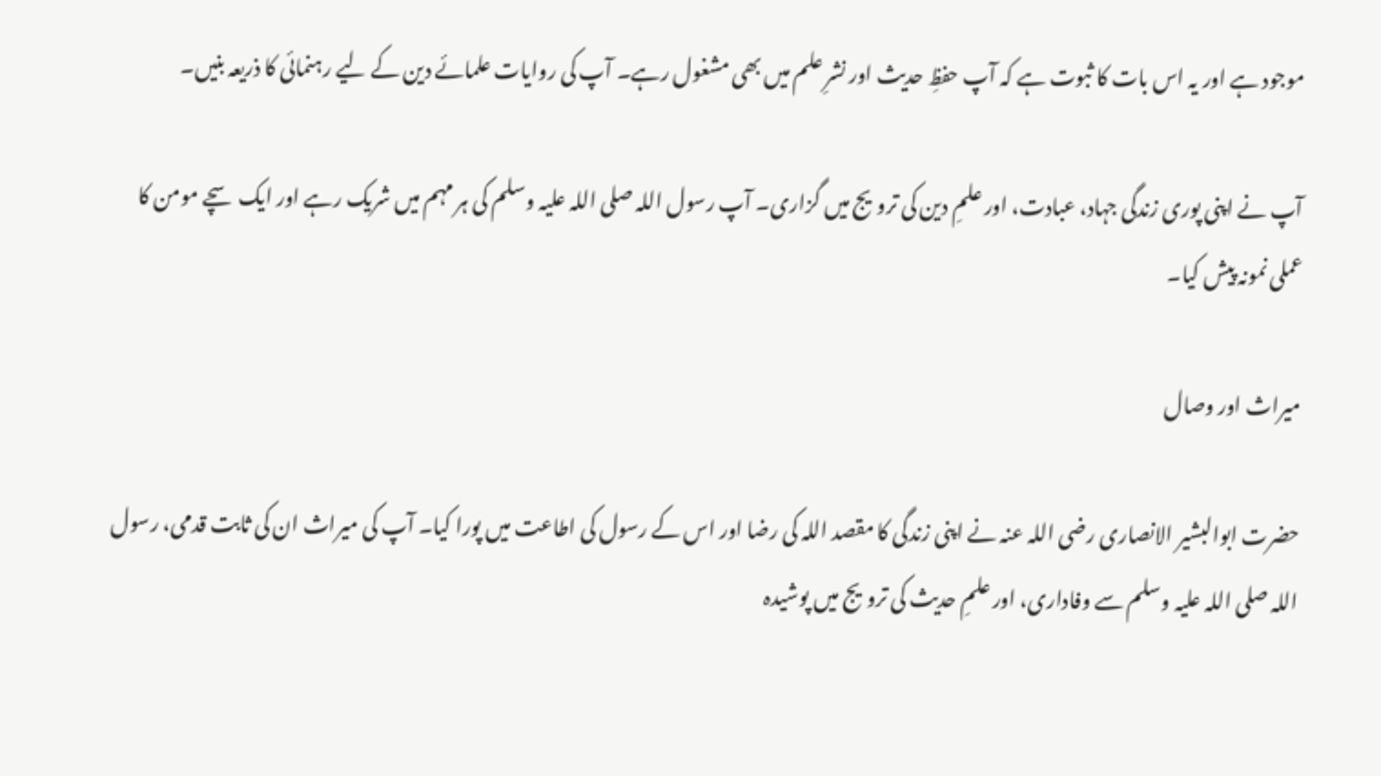موجود ہے اور یہ اس بات کا ثبوت ہے کہ آپ حفظِ حدیث اور نشرِ علم میں بھی مشغول رہے۔ آپ کی روایات علمائے دین کے لیے رہنمائی کا ذریعہ بنیں۔

آپ نے اپنی پوری زندگی جہاد، عبادت، اور علمِ دین کی ترویج میں گزاری۔ آپ رسول اللہ صلی اللہ علیہ وسلم کی ہر مہم میں شریک رہے اور ایک سچے مومن کا عملی نمونہ پیش کیا۔

میراث اور وصال

حضرت ابوالبشیر الانصاری رضی اللہ عنہ نے اپنی زندگی کا مقصد اللہ کی رضا اور اس کے رسول کی اطاعت میں پورا کیا۔ آپ کی میراث ان کی ثابت قدمی، رسول اللہ صلی اللہ علیہ وسلم سے وفاداری، اور علمِ حدیث کی ترویج میں پوشیدہ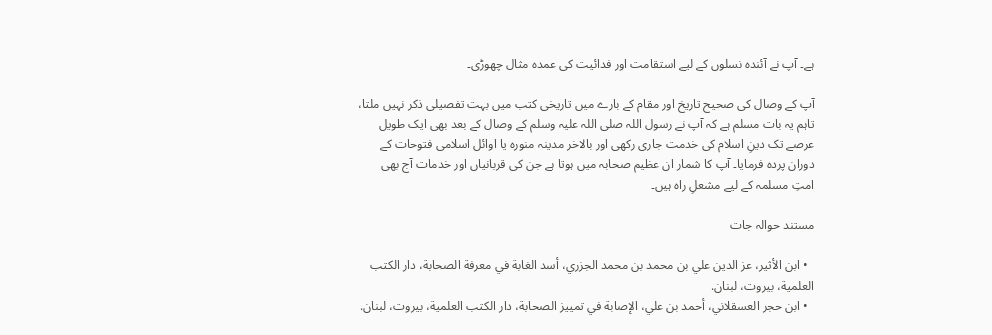ہے۔ آپ نے آئندہ نسلوں کے لیے استقامت اور فدائیت کی عمدہ مثال چھوڑی۔

آپ کے وصال کی صحیح تاریخ اور مقام کے بارے میں تاریخی کتب میں بہت تفصیلی ذکر نہیں ملتا، تاہم یہ بات مسلم ہے کہ آپ نے رسول اللہ صلی اللہ علیہ وسلم کے وصال کے بعد بھی ایک طویل عرصے تک دینِ اسلام کی خدمت جاری رکھی اور بالاخر مدینہ منورہ یا اوائل اسلامی فتوحات کے دوران پردہ فرمایا۔ آپ کا شمار ان عظیم صحابہ میں ہوتا ہے جن کی قربانیاں اور خدمات آج بھی امتِ مسلمہ کے لیے مشعلِ راہ ہیں۔

مستند حوالہ جات

  • ابن الأثير، عز الدين علي بن محمد بن محمد الجزري، أسد الغابة في معرفة الصحابة، دار الكتب العلمية، بيروت، لبنان.
  • ابن حجر العسقلاني، أحمد بن علي، الإصابة في تمييز الصحابة، دار الكتب العلمية، بيروت، لبنان.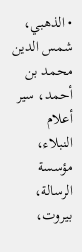• الذهبي، شمس الدين محمد بن أحمد، سير أعلام النبلاء، مؤسسة الرسالة، بيروت،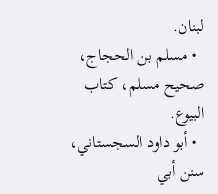لبنان.
  • مسلم بن الحجاج، صحيح مسلم، كتاب البيوع.
  • أبو داود السجستاني، سنن أبي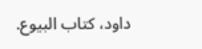داود، كتاب البيوع.